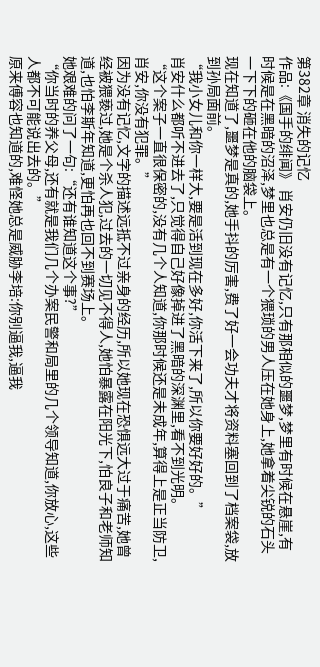第382章 消失的记忆
作品:《国手的绯闻》 肖安仍旧没有记忆,只有那相似的噩梦,梦里有时候在悬崖,有时候是在黑暗的沼泽,梦里也总是有一个猥琐的男人压在她身上,她拿着尖锐的石头一下下的砸在他的脑袋上。
现在知道了,噩梦是真的,她手抖的厉害,费了好一会功夫才将资料塞回到了档案袋,放到孙局面前。
“我小女儿和你一样大,要是活到现在多好,你活下来了,所以你要好好的。”
肖安什么都听不进去了,只觉得自己好像掉进了黑暗的深渊里,看不到光明。
“这个案子一直很保密的,没有几个人知道,你那时候还是未成年,算得上是正当防卫,肖安,你没有犯罪。”
因为没有记忆,文字的描述远抵不过亲身的经历,所以她现在恐惧远大过于痛苦,她曾经被猥亵过,她是个杀人犯,过去的一切见不得人,她怕暴露在阳光下,怕良子和老师知道,也怕李斯年知道,更怕再也回不到赛场上。
她艰难的问了一句:“还有谁知道这个事?”
“你当时的养父母,还有就是我们几个办案民警和局里的几个领导知道,你放心,这些人都不可能说出去的。”
原来傅容也知道的,难怪她总是威胁李培:你别逼我,逼我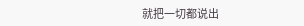就把一切都说出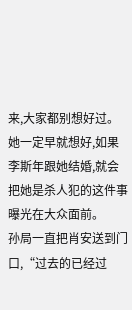来,大家都别想好过。
她一定早就想好,如果李斯年跟她结婚,就会把她是杀人犯的这件事曝光在大众面前。
孙局一直把肖安送到门口,“过去的已经过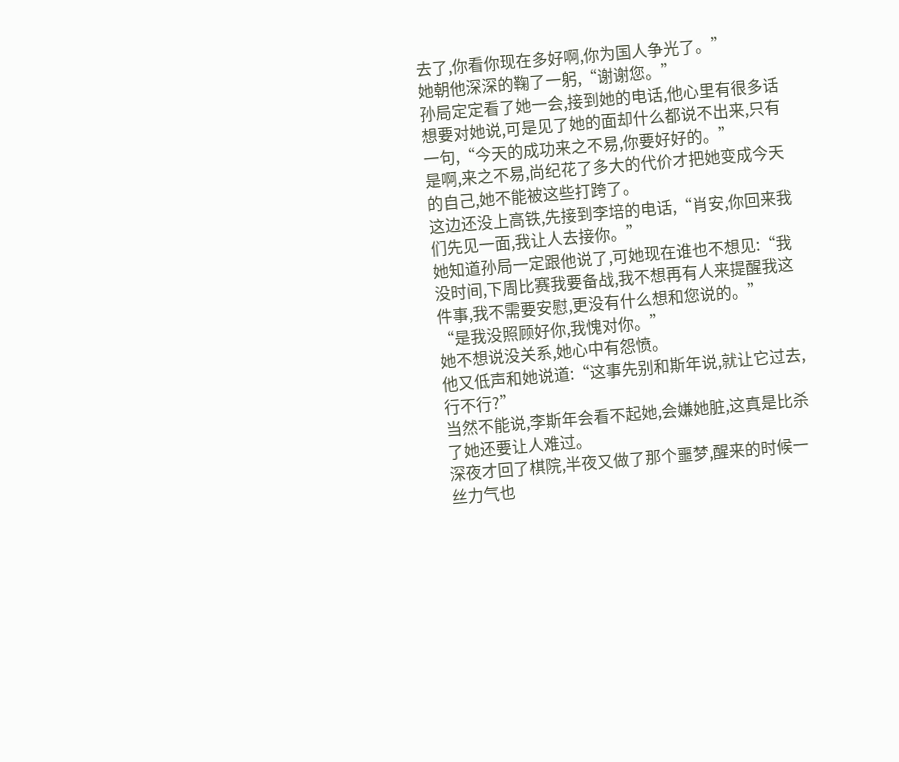去了,你看你现在多好啊,你为国人争光了。”
她朝他深深的鞠了一躬,“谢谢您。”
孙局定定看了她一会,接到她的电话,他心里有很多话想要对她说,可是见了她的面却什么都说不出来,只有一句,“今天的成功来之不易,你要好好的。”
是啊,来之不易,尚纪花了多大的代价才把她变成今天的自己,她不能被这些打跨了。
这边还没上高铁,先接到李培的电话,“肖安,你回来我们先见一面,我让人去接你。”
她知道孙局一定跟他说了,可她现在谁也不想见:“我没时间,下周比赛我要备战,我不想再有人来提醒我这件事,我不需要安慰,更没有什么想和您说的。”
“是我没照顾好你,我愧对你。”
她不想说没关系,她心中有怨愤。
他又低声和她说道:“这事先别和斯年说,就让它过去,行不行?”
当然不能说,李斯年会看不起她,会嫌她脏,这真是比杀了她还要让人难过。
深夜才回了棋院,半夜又做了那个噩梦,醒来的时候一丝力气也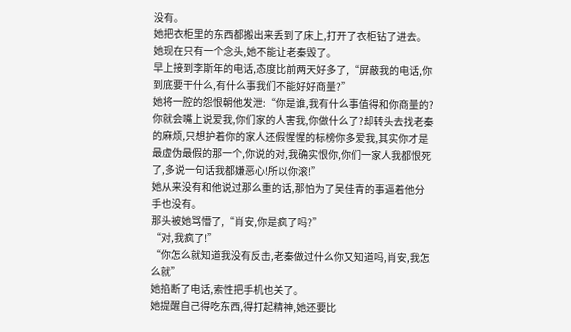没有。
她把衣柜里的东西都搬出来丢到了床上,打开了衣柜钻了进去。
她现在只有一个念头,她不能让老秦毁了。
早上接到李斯年的电话,态度比前两天好多了,“屏蔽我的电话,你到底要干什么,有什么事我们不能好好商量?”
她将一腔的怨恨朝他发泄:“你是谁,我有什么事值得和你商量的?你就会嘴上说爱我,你们家的人害我,你做什么了?却转头去找老秦的麻烦,只想护着你的家人还假惺惺的标榜你多爱我,其实你才是最虚伪最假的那一个,你说的对,我确实恨你,你们一家人我都恨死了,多说一句话我都嫌恶心!所以你滚!”
她从来没有和他说过那么重的话,那怕为了吴佳青的事逼着他分手也没有。
那头被她骂懵了,“肖安,你是疯了吗?”
“对,我疯了!”
“你怎么就知道我没有反击,老秦做过什么你又知道吗,肖安,我怎么就”
她掐断了电话,索性把手机也关了。
她提醒自己得吃东西,得打起精神,她还要比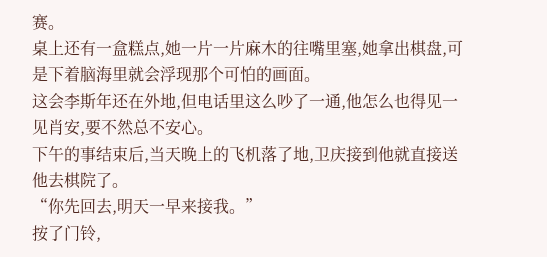赛。
桌上还有一盒糕点,她一片一片麻木的往嘴里塞,她拿出棋盘,可是下着脑海里就会浮现那个可怕的画面。
这会李斯年还在外地,但电话里这么吵了一通,他怎么也得见一见肖安,要不然总不安心。
下午的事结束后,当天晚上的飞机落了地,卫庆接到他就直接送他去棋院了。
“你先回去,明天一早来接我。”
按了门铃,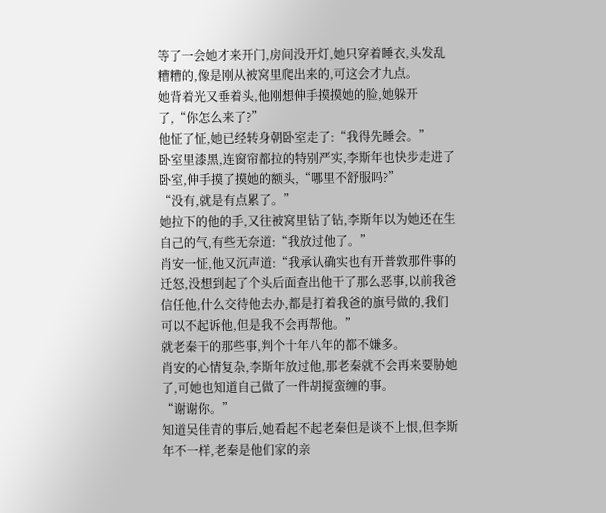等了一会她才来开门,房间没开灯,她只穿着睡衣,头发乱糟糟的,像是刚从被窝里爬出来的,可这会才九点。
她背着光又垂着头,他刚想伸手摸摸她的脸,她躲开了,“你怎么来了?”
他怔了怔,她已经转身朝卧室走了:“我得先睡会。”
卧室里漆黑,连窗帘都拉的特别严实,李斯年也快步走进了卧室,伸手摸了摸她的额头,“哪里不舒服吗?”
“没有,就是有点累了。”
她拉下的他的手,又往被窝里钻了钻,李斯年以为她还在生自己的气,有些无奈道:“我放过他了。”
肖安一怔,他又沉声道:“我承认确实也有开普敦那件事的迁怒,没想到起了个头后面查出他干了那么恶事,以前我爸信任他,什么交待他去办,都是打着我爸的旗号做的,我们可以不起诉他,但是我不会再帮他。”
就老秦干的那些事,判个十年八年的都不嫌多。
肖安的心情复杂,李斯年放过他,那老秦就不会再来要胁她了,可她也知道自己做了一件胡搅蛮缠的事。
“谢谢你。”
知道吴佳青的事后,她看起不起老秦但是谈不上恨,但李斯年不一样,老秦是他们家的亲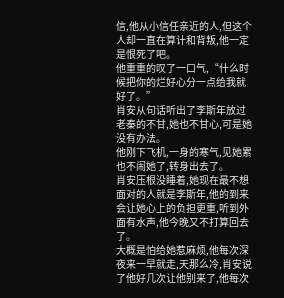信,他从小信任亲近的人,但这个人却一直在算计和背叛,他一定是恨死了吧。
他重重的叹了一口气,“什么时候把你的烂好心分一点给我就好了。”
肖安从句话听出了李斯年放过老秦的不甘,她也不甘心,可是她没有办法。
他刚下飞机,一身的寒气,见她累也不闹她了,转身出去了。
肖安压根没睡着,她现在最不想面对的人就是李斯年,他的到来会让她心上的负担更重,听到外面有水声,他今晚又不打算回去了。
大概是怕给她惹麻烦,他每次深夜来一早就走,天那么冷,肖安说了他好几次让他别来了,他每次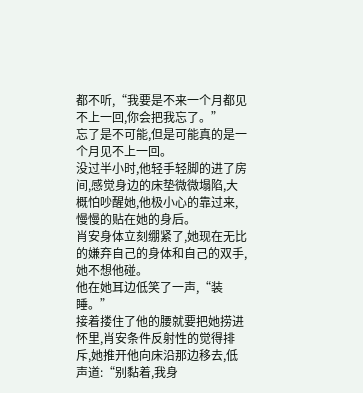都不听,“我要是不来一个月都见不上一回,你会把我忘了。”
忘了是不可能,但是可能真的是一个月见不上一回。
没过半小时,他轻手轻脚的进了房间,感觉身边的床垫微微塌陷,大概怕吵醒她,他极小心的靠过来,慢慢的贴在她的身后。
肖安身体立刻绷紧了,她现在无比的嫌弃自己的身体和自己的双手,她不想他碰。
他在她耳边低笑了一声,“装睡。”
接着搂住了他的腰就要把她捞进怀里,肖安条件反射性的觉得排斥,她推开他向床沿那边移去,低声道:“别黏着,我身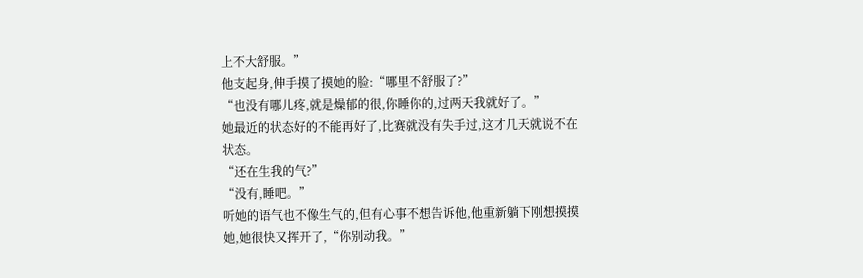上不大舒服。”
他支起身,伸手摸了摸她的脸:“哪里不舒服了?”
“也没有哪儿疼,就是燥郁的很,你睡你的,过两天我就好了。”
她最近的状态好的不能再好了,比赛就没有失手过,这才几天就说不在状态。
“还在生我的气?”
“没有,睡吧。”
听她的语气也不像生气的,但有心事不想告诉他,他重新躺下刚想摸摸她,她很快又挥开了,“你别动我。”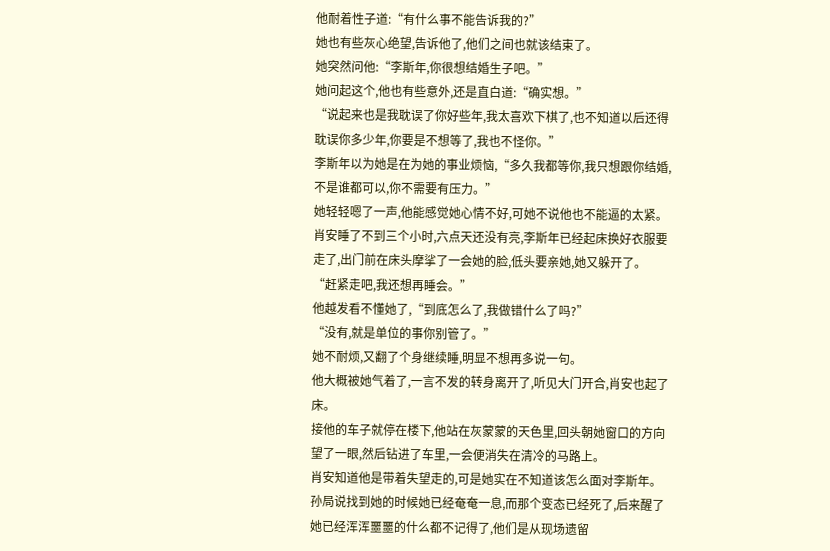他耐着性子道:“有什么事不能告诉我的?”
她也有些灰心绝望,告诉他了,他们之间也就该结束了。
她突然问他:“李斯年,你很想结婚生子吧。”
她问起这个,他也有些意外,还是直白道:“确实想。”
“说起来也是我耽误了你好些年,我太喜欢下棋了,也不知道以后还得耽误你多少年,你要是不想等了,我也不怪你。”
李斯年以为她是在为她的事业烦恼,“多久我都等你,我只想跟你结婚,不是谁都可以,你不需要有压力。”
她轻轻嗯了一声,他能感觉她心情不好,可她不说他也不能逼的太紧。
肖安睡了不到三个小时,六点天还没有亮,李斯年已经起床换好衣服要走了,出门前在床头摩挲了一会她的脸,低头要亲她,她又躲开了。
“赶紧走吧,我还想再睡会。”
他越发看不懂她了,“到底怎么了,我做错什么了吗?”
“没有,就是单位的事你别管了。”
她不耐烦,又翻了个身继续睡,明显不想再多说一句。
他大概被她气着了,一言不发的转身离开了,听见大门开合,肖安也起了床。
接他的车子就停在楼下,他站在灰蒙蒙的天色里,回头朝她窗口的方向望了一眼,然后钻进了车里,一会便消失在清冷的马路上。
肖安知道他是带着失望走的,可是她实在不知道该怎么面对李斯年。
孙局说找到她的时候她已经奄奄一息,而那个变态已经死了,后来醒了她已经浑浑噩噩的什么都不记得了,他们是从现场遗留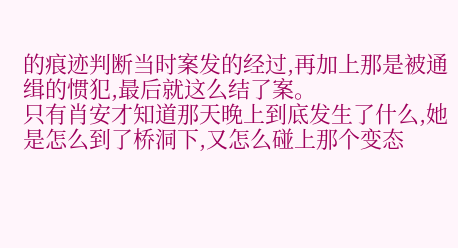的痕迹判断当时案发的经过,再加上那是被通缉的惯犯,最后就这么结了案。
只有肖安才知道那天晚上到底发生了什么,她是怎么到了桥洞下,又怎么碰上那个变态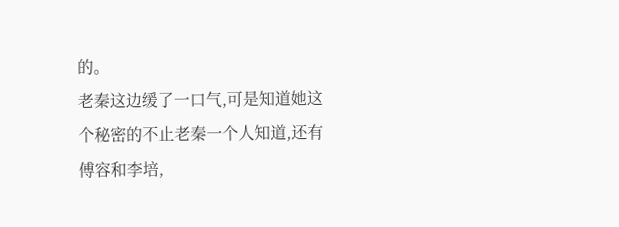的。
老秦这边缓了一口气,可是知道她这个秘密的不止老秦一个人知道,还有傅容和李培,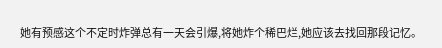她有预感这个不定时炸弹总有一天会引爆,将她炸个稀巴烂,她应该去找回那段记忆。